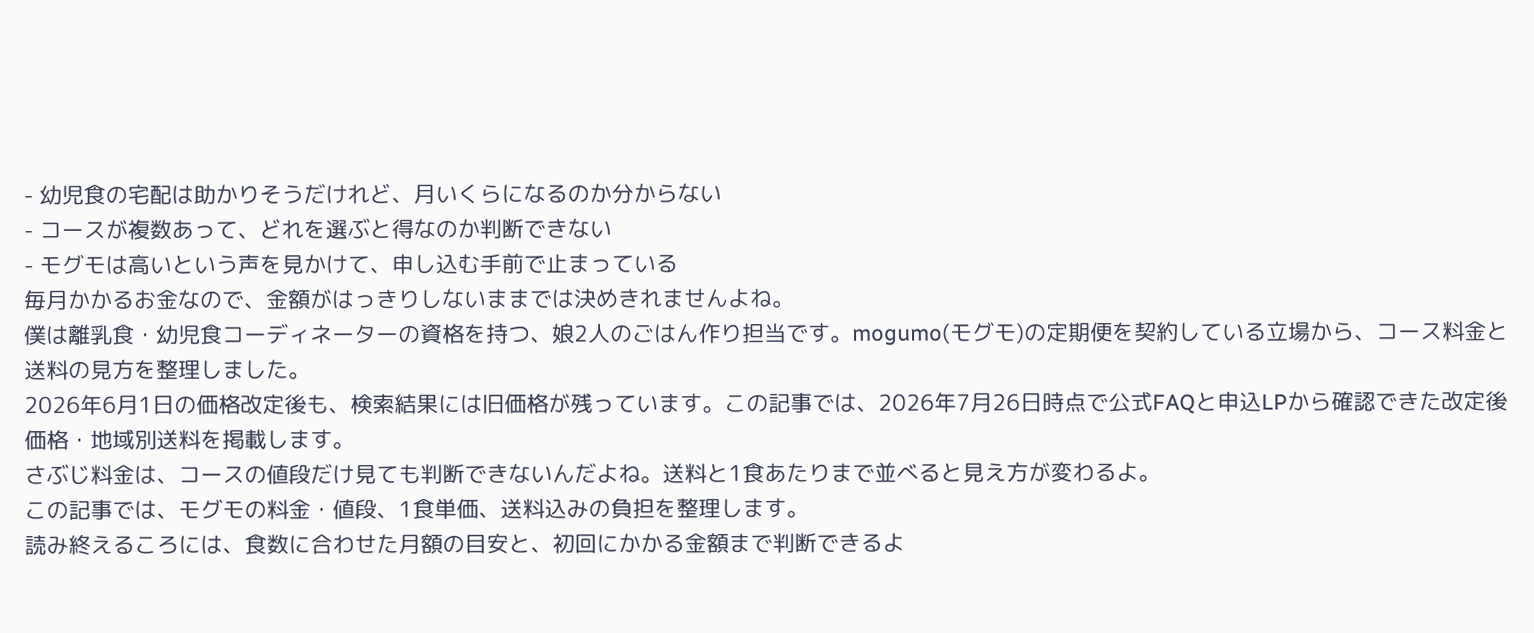- 幼児食の宅配は助かりそうだけれど、月いくらになるのか分からない
- コースが複数あって、どれを選ぶと得なのか判断できない
- モグモは高いという声を見かけて、申し込む手前で止まっている
毎月かかるお金なので、金額がはっきりしないままでは決めきれませんよね。
僕は離乳食・幼児食コーディネーターの資格を持つ、娘2人のごはん作り担当です。mogumo(モグモ)の定期便を契約している立場から、コース料金と送料の見方を整理しました。
2026年6月1日の価格改定後も、検索結果には旧価格が残っています。この記事では、2026年7月26日時点で公式FAQと申込LPから確認できた改定後価格・地域別送料を掲載します。
さぶじ料金は、コースの値段だけ見ても判断できないんだよね。送料と1食あたりまで並べると見え方が変わるよ。
この記事では、モグモの料金・値段、1食単価、送料込みの負担を整理します。
読み終えるころには、食数に合わせた月額の目安と、初回にかかる金額まで判断できるよ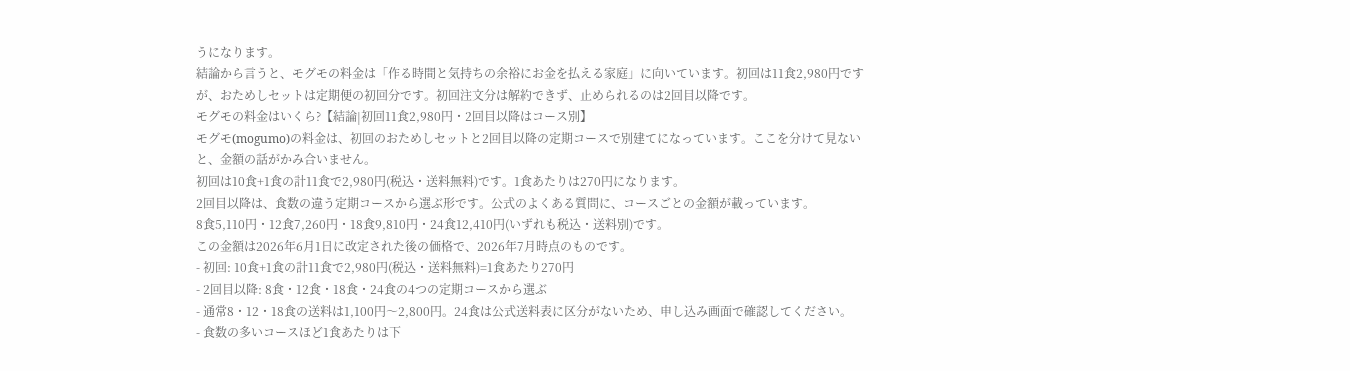うになります。
結論から言うと、モグモの料金は「作る時間と気持ちの余裕にお金を払える家庭」に向いています。初回は11食2,980円ですが、おためしセットは定期便の初回分です。初回注文分は解約できず、止められるのは2回目以降です。
モグモの料金はいくら?【結論|初回11食2,980円・2回目以降はコース別】
モグモ(mogumo)の料金は、初回のおためしセットと2回目以降の定期コースで別建てになっています。ここを分けて見ないと、金額の話がかみ合いません。
初回は10食+1食の計11食で2,980円(税込・送料無料)です。1食あたりは270円になります。
2回目以降は、食数の違う定期コースから選ぶ形です。公式のよくある質問に、コースごとの金額が載っています。
8食5,110円・12食7,260円・18食9,810円・24食12,410円(いずれも税込・送料別)です。
この金額は2026年6月1日に改定された後の価格で、2026年7月時点のものです。
- 初回: 10食+1食の計11食で2,980円(税込・送料無料)=1食あたり270円
- 2回目以降: 8食・12食・18食・24食の4つの定期コースから選ぶ
- 通常8・12・18食の送料は1,100円〜2,800円。24食は公式送料表に区分がないため、申し込み画面で確認してください。
- 食数の多いコースほど1食あたりは下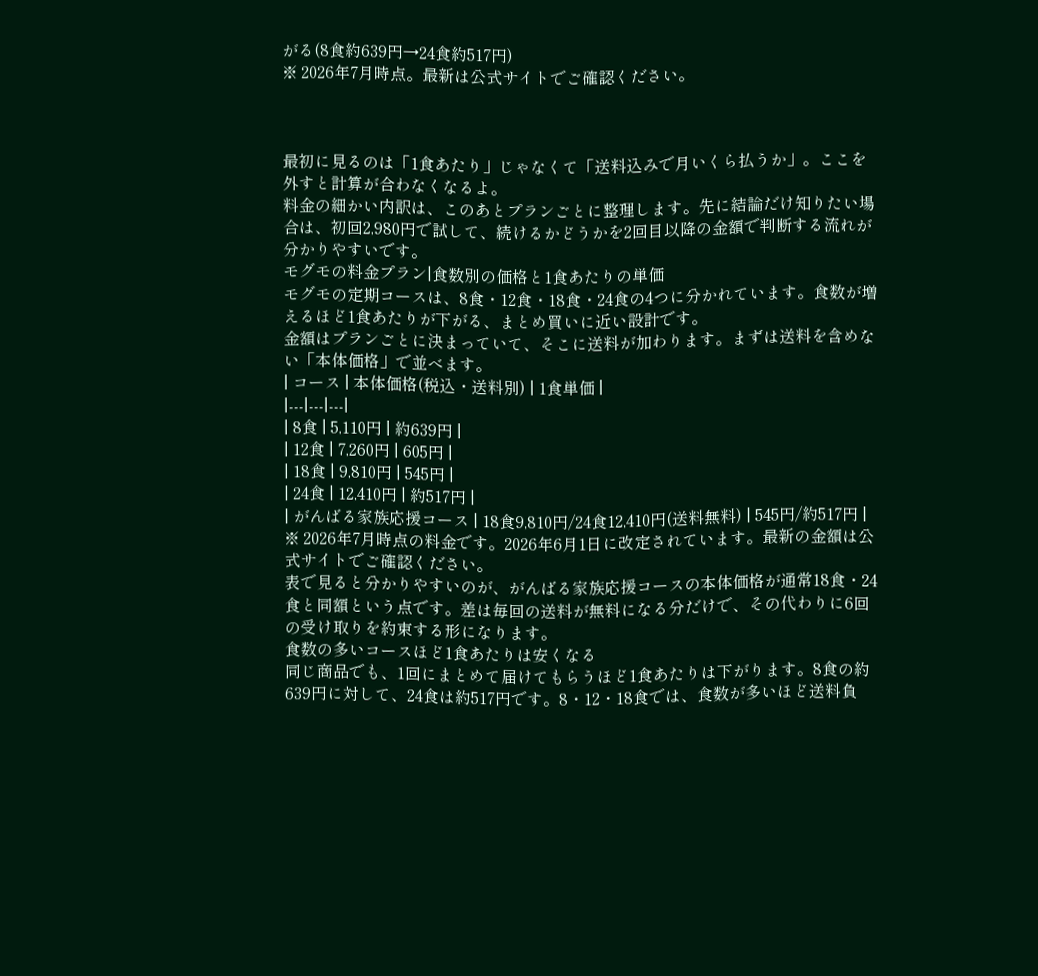がる(8食約639円→24食約517円)
※ 2026年7月時点。最新は公式サイトでご確認ください。



最初に見るのは「1食あたり」じゃなくて「送料込みで月いくら払うか」。ここを外すと計算が合わなくなるよ。
料金の細かい内訳は、このあとプランごとに整理します。先に結論だけ知りたい場合は、初回2,980円で試して、続けるかどうかを2回目以降の金額で判断する流れが分かりやすいです。
モグモの料金プラン|食数別の価格と1食あたりの単価
モグモの定期コースは、8食・12食・18食・24食の4つに分かれています。食数が増えるほど1食あたりが下がる、まとめ買いに近い設計です。
金額はプランごとに決まっていて、そこに送料が加わります。まずは送料を含めない「本体価格」で並べます。
| コース | 本体価格(税込・送料別) | 1食単価 |
|---|---|---|
| 8食 | 5,110円 | 約639円 |
| 12食 | 7,260円 | 605円 |
| 18食 | 9,810円 | 545円 |
| 24食 | 12,410円 | 約517円 |
| がんばる家族応援コース | 18食9,810円/24食12,410円(送料無料) | 545円/約517円 |
※ 2026年7月時点の料金です。2026年6月1日に改定されています。最新の金額は公式サイトでご確認ください。
表で見ると分かりやすいのが、がんばる家族応援コースの本体価格が通常18食・24食と同額という点です。差は毎回の送料が無料になる分だけで、その代わりに6回の受け取りを約束する形になります。
食数の多いコースほど1食あたりは安くなる
同じ商品でも、1回にまとめて届けてもらうほど1食あたりは下がります。8食の約639円に対して、24食は約517円です。8・12・18食では、食数が多いほど送料負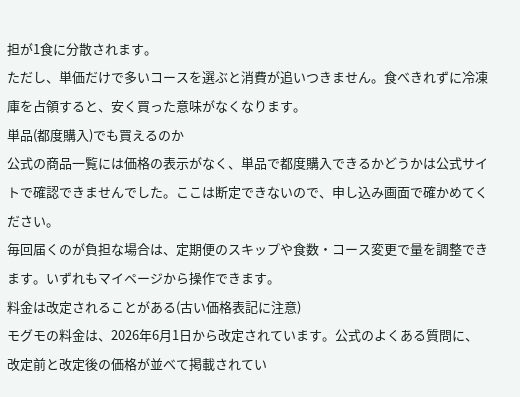担が1食に分散されます。
ただし、単価だけで多いコースを選ぶと消費が追いつきません。食べきれずに冷凍庫を占領すると、安く買った意味がなくなります。
単品(都度購入)でも買えるのか
公式の商品一覧には価格の表示がなく、単品で都度購入できるかどうかは公式サイトで確認できませんでした。ここは断定できないので、申し込み画面で確かめてください。
毎回届くのが負担な場合は、定期便のスキップや食数・コース変更で量を調整できます。いずれもマイページから操作できます。
料金は改定されることがある(古い価格表記に注意)
モグモの料金は、2026年6月1日から改定されています。公式のよくある質問に、改定前と改定後の価格が並べて掲載されてい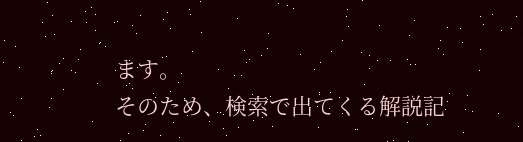ます。
そのため、検索で出てくる解説記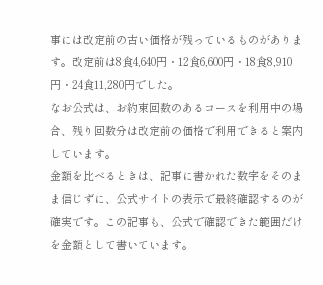事には改定前の古い価格が残っているものがあります。改定前は8食4,640円・12食6,600円・18食8,910円・24食11,280円でした。
なお公式は、お約束回数のあるコースを利用中の場合、残り回数分は改定前の価格で利用できると案内しています。
金額を比べるときは、記事に書かれた数字をそのまま信じずに、公式サイトの表示で最終確認するのが確実です。この記事も、公式で確認できた範囲だけを金額として書いています。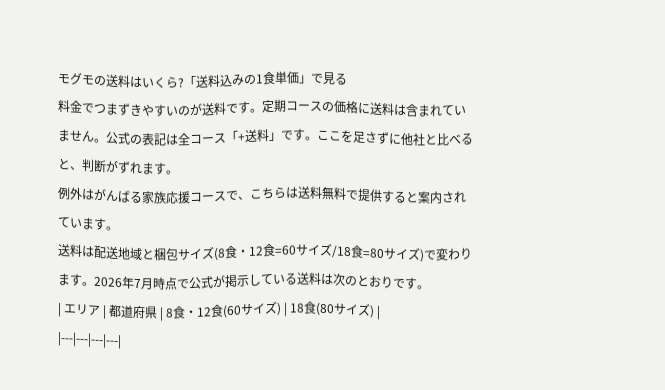モグモの送料はいくら?「送料込みの1食単価」で見る
料金でつまずきやすいのが送料です。定期コースの価格に送料は含まれていません。公式の表記は全コース「+送料」です。ここを足さずに他社と比べると、判断がずれます。
例外はがんばる家族応援コースで、こちらは送料無料で提供すると案内されています。
送料は配送地域と梱包サイズ(8食・12食=60サイズ/18食=80サイズ)で変わります。2026年7月時点で公式が掲示している送料は次のとおりです。
| エリア | 都道府県 | 8食・12食(60サイズ) | 18食(80サイズ) |
|---|---|---|---|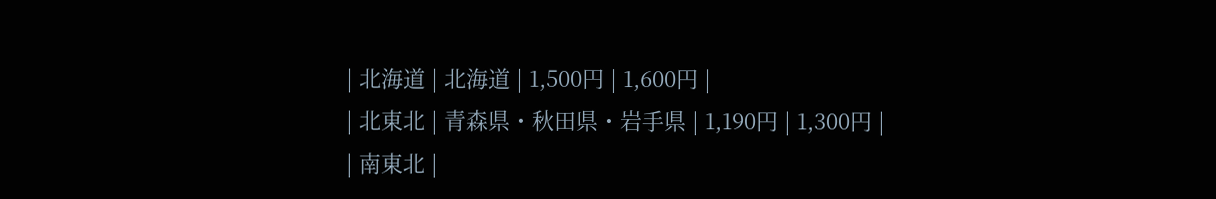| 北海道 | 北海道 | 1,500円 | 1,600円 |
| 北東北 | 青森県・秋田県・岩手県 | 1,190円 | 1,300円 |
| 南東北 |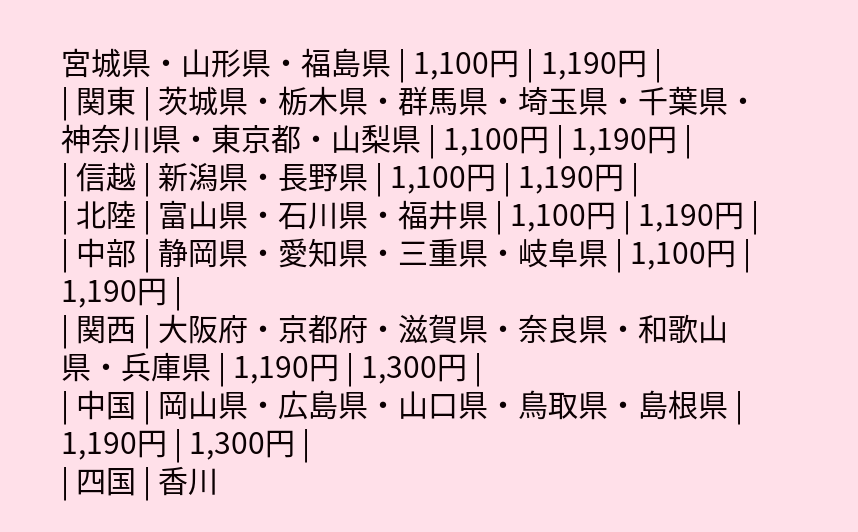宮城県・山形県・福島県 | 1,100円 | 1,190円 |
| 関東 | 茨城県・栃木県・群馬県・埼玉県・千葉県・神奈川県・東京都・山梨県 | 1,100円 | 1,190円 |
| 信越 | 新潟県・長野県 | 1,100円 | 1,190円 |
| 北陸 | 富山県・石川県・福井県 | 1,100円 | 1,190円 |
| 中部 | 静岡県・愛知県・三重県・岐阜県 | 1,100円 | 1,190円 |
| 関西 | 大阪府・京都府・滋賀県・奈良県・和歌山県・兵庫県 | 1,190円 | 1,300円 |
| 中国 | 岡山県・広島県・山口県・鳥取県・島根県 | 1,190円 | 1,300円 |
| 四国 | 香川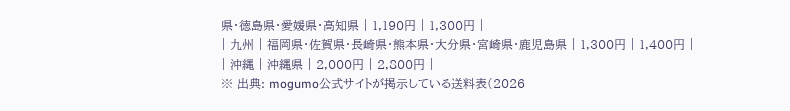県・徳島県・愛媛県・高知県 | 1,190円 | 1,300円 |
| 九州 | 福岡県・佐賀県・長崎県・熊本県・大分県・宮崎県・鹿児島県 | 1,300円 | 1,400円 |
| 沖縄 | 沖縄県 | 2,000円 | 2,800円 |
※ 出典: mogumo公式サイトが掲示している送料表(2026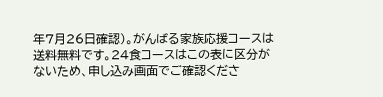年7月26日確認)。がんばる家族応援コースは送料無料です。24食コースはこの表に区分がないため、申し込み画面でご確認くださ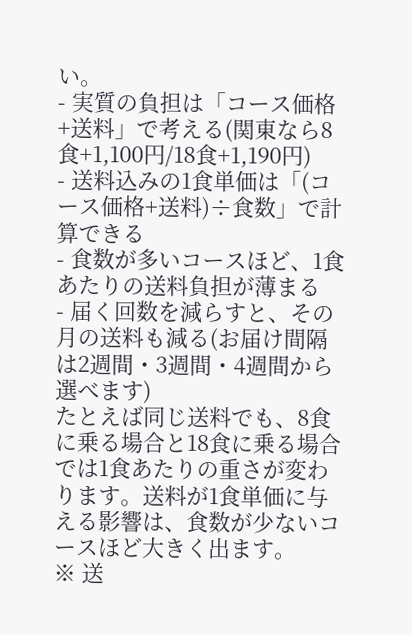い。
- 実質の負担は「コース価格+送料」で考える(関東なら8食+1,100円/18食+1,190円)
- 送料込みの1食単価は「(コース価格+送料)÷食数」で計算できる
- 食数が多いコースほど、1食あたりの送料負担が薄まる
- 届く回数を減らすと、その月の送料も減る(お届け間隔は2週間・3週間・4週間から選べます)
たとえば同じ送料でも、8食に乗る場合と18食に乗る場合では1食あたりの重さが変わります。送料が1食単価に与える影響は、食数が少ないコースほど大きく出ます。
※ 送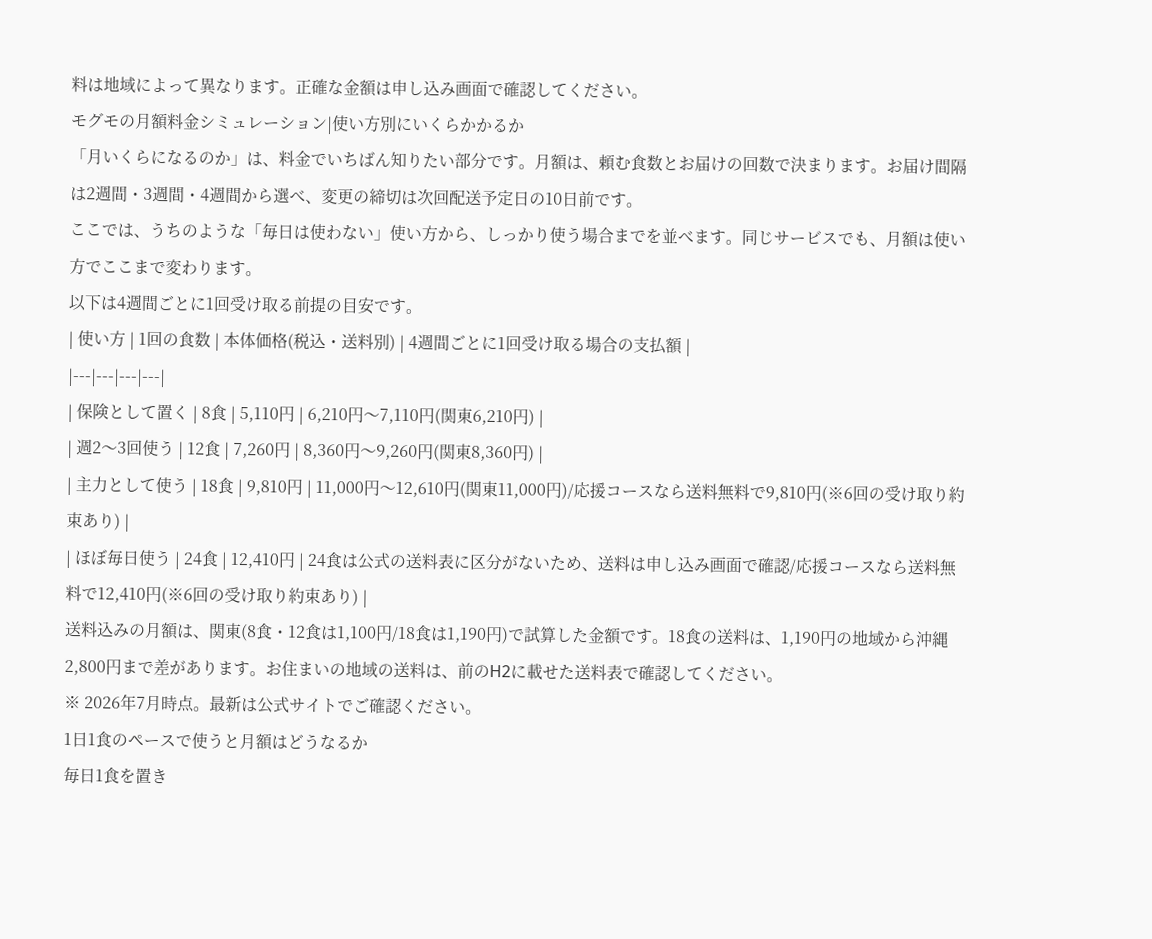料は地域によって異なります。正確な金額は申し込み画面で確認してください。
モグモの月額料金シミュレーション|使い方別にいくらかかるか
「月いくらになるのか」は、料金でいちばん知りたい部分です。月額は、頼む食数とお届けの回数で決まります。お届け間隔は2週間・3週間・4週間から選べ、変更の締切は次回配送予定日の10日前です。
ここでは、うちのような「毎日は使わない」使い方から、しっかり使う場合までを並べます。同じサービスでも、月額は使い方でここまで変わります。
以下は4週間ごとに1回受け取る前提の目安です。
| 使い方 | 1回の食数 | 本体価格(税込・送料別) | 4週間ごとに1回受け取る場合の支払額 |
|---|---|---|---|
| 保険として置く | 8食 | 5,110円 | 6,210円〜7,110円(関東6,210円) |
| 週2〜3回使う | 12食 | 7,260円 | 8,360円〜9,260円(関東8,360円) |
| 主力として使う | 18食 | 9,810円 | 11,000円〜12,610円(関東11,000円)/応援コースなら送料無料で9,810円(※6回の受け取り約束あり) |
| ほぼ毎日使う | 24食 | 12,410円 | 24食は公式の送料表に区分がないため、送料は申し込み画面で確認/応援コースなら送料無料で12,410円(※6回の受け取り約束あり) |
送料込みの月額は、関東(8食・12食は1,100円/18食は1,190円)で試算した金額です。18食の送料は、1,190円の地域から沖縄2,800円まで差があります。お住まいの地域の送料は、前のH2に載せた送料表で確認してください。
※ 2026年7月時点。最新は公式サイトでご確認ください。
1日1食のペースで使うと月額はどうなるか
毎日1食を置き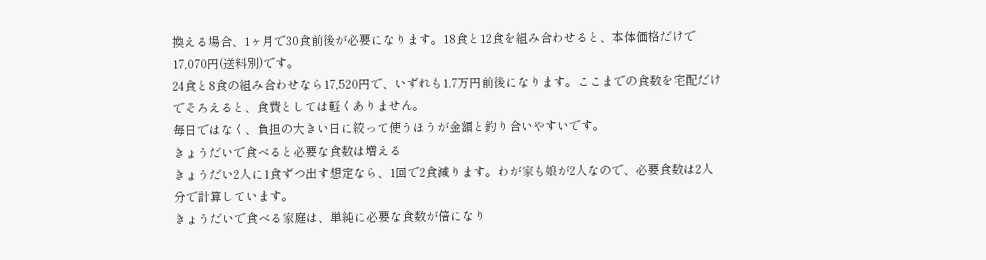換える場合、1ヶ月で30食前後が必要になります。18食と12食を組み合わせると、本体価格だけで17,070円(送料別)です。
24食と8食の組み合わせなら17,520円で、いずれも1.7万円前後になります。ここまでの食数を宅配だけでそろえると、食費としては軽くありません。
毎日ではなく、負担の大きい日に絞って使うほうが金額と釣り合いやすいです。
きょうだいで食べると必要な食数は増える
きょうだい2人に1食ずつ出す想定なら、1回で2食減ります。わが家も娘が2人なので、必要食数は2人分で計算しています。
きょうだいで食べる家庭は、単純に必要な食数が倍になり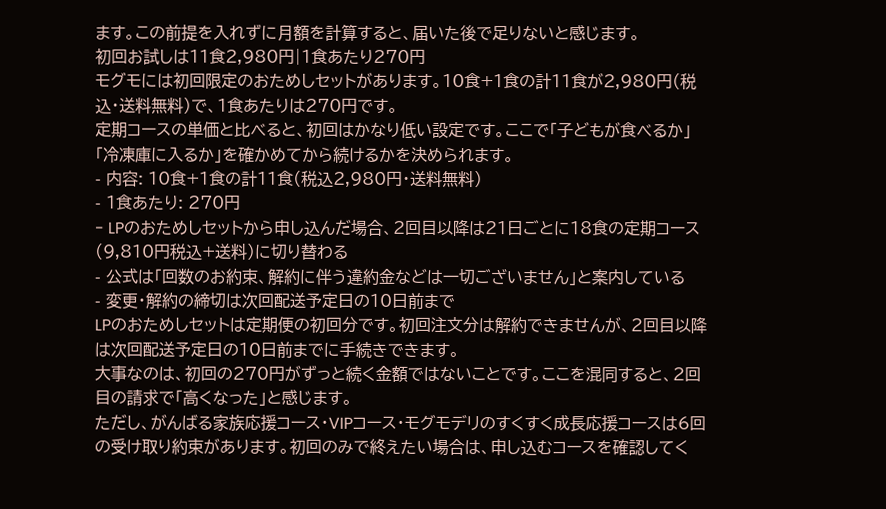ます。この前提を入れずに月額を計算すると、届いた後で足りないと感じます。
初回お試しは11食2,980円|1食あたり270円
モグモには初回限定のおためしセットがあります。10食+1食の計11食が2,980円(税込・送料無料)で、1食あたりは270円です。
定期コースの単価と比べると、初回はかなり低い設定です。ここで「子どもが食べるか」「冷凍庫に入るか」を確かめてから続けるかを決められます。
- 内容: 10食+1食の計11食(税込2,980円・送料無料)
- 1食あたり: 270円
- LPのおためしセットから申し込んだ場合、2回目以降は21日ごとに18食の定期コース(9,810円税込+送料)に切り替わる
- 公式は「回数のお約束、解約に伴う違約金などは一切ございません」と案内している
- 変更・解約の締切は次回配送予定日の10日前まで
LPのおためしセットは定期便の初回分です。初回注文分は解約できませんが、2回目以降は次回配送予定日の10日前までに手続きできます。
大事なのは、初回の270円がずっと続く金額ではないことです。ここを混同すると、2回目の請求で「高くなった」と感じます。
ただし、がんばる家族応援コース・VIPコース・モグモデリのすくすく成長応援コースは6回の受け取り約束があります。初回のみで終えたい場合は、申し込むコースを確認してく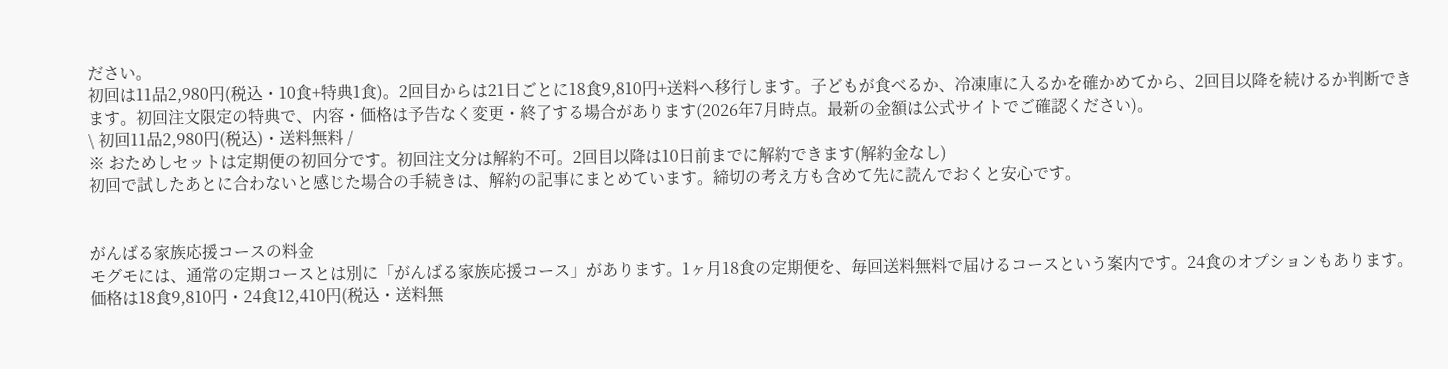ださい。
初回は11品2,980円(税込・10食+特典1食)。2回目からは21日ごとに18食9,810円+送料へ移行します。子どもが食べるか、冷凍庫に入るかを確かめてから、2回目以降を続けるか判断できます。初回注文限定の特典で、内容・価格は予告なく変更・終了する場合があります(2026年7月時点。最新の金額は公式サイトでご確認ください)。
\ 初回11品2,980円(税込)・送料無料 /
※ おためしセットは定期便の初回分です。初回注文分は解約不可。2回目以降は10日前までに解約できます(解約金なし)
初回で試したあとに合わないと感じた場合の手続きは、解約の記事にまとめています。締切の考え方も含めて先に読んでおくと安心です。


がんばる家族応援コースの料金
モグモには、通常の定期コースとは別に「がんばる家族応援コース」があります。1ヶ月18食の定期便を、毎回送料無料で届けるコースという案内です。24食のオプションもあります。
価格は18食9,810円・24食12,410円(税込・送料無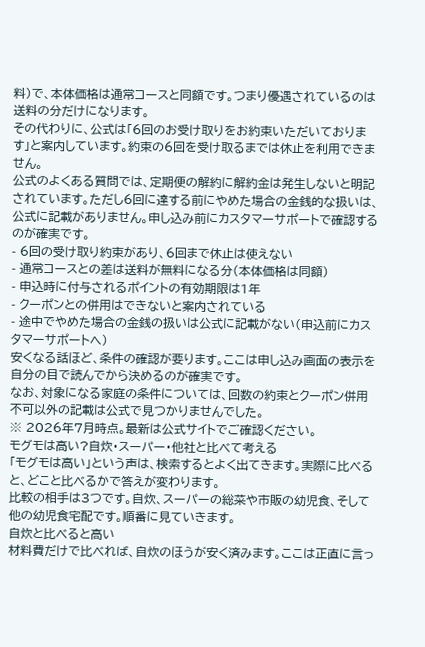料)で、本体価格は通常コースと同額です。つまり優遇されているのは送料の分だけになります。
その代わりに、公式は「6回のお受け取りをお約束いただいております」と案内しています。約束の6回を受け取るまでは休止を利用できません。
公式のよくある質問では、定期便の解約に解約金は発生しないと明記されています。ただし6回に達する前にやめた場合の金銭的な扱いは、公式に記載がありません。申し込み前にカスタマーサポートで確認するのが確実です。
- 6回の受け取り約束があり、6回まで休止は使えない
- 通常コースとの差は送料が無料になる分(本体価格は同額)
- 申込時に付与されるポイントの有効期限は1年
- クーポンとの併用はできないと案内されている
- 途中でやめた場合の金銭の扱いは公式に記載がない(申込前にカスタマーサポートへ)
安くなる話ほど、条件の確認が要ります。ここは申し込み画面の表示を自分の目で読んでから決めるのが確実です。
なお、対象になる家庭の条件については、回数の約束とクーポン併用不可以外の記載は公式で見つかりませんでした。
※ 2026年7月時点。最新は公式サイトでご確認ください。
モグモは高い?自炊・スーパー・他社と比べて考える
「モグモは高い」という声は、検索するとよく出てきます。実際に比べると、どこと比べるかで答えが変わります。
比較の相手は3つです。自炊、スーパーの総菜や市販の幼児食、そして他の幼児食宅配です。順番に見ていきます。
自炊と比べると高い
材料費だけで比べれば、自炊のほうが安く済みます。ここは正直に言っ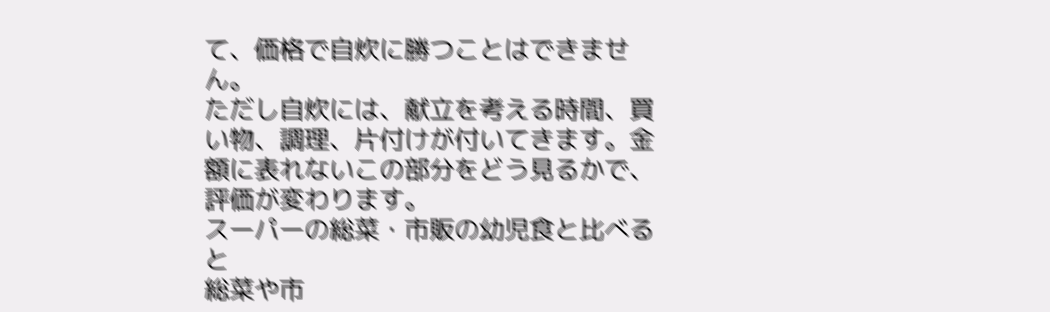て、価格で自炊に勝つことはできません。
ただし自炊には、献立を考える時間、買い物、調理、片付けが付いてきます。金額に表れないこの部分をどう見るかで、評価が変わります。
スーパーの総菜・市販の幼児食と比べると
総菜や市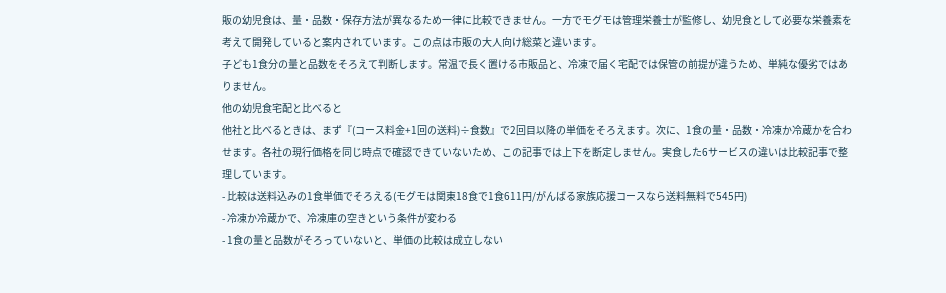販の幼児食は、量・品数・保存方法が異なるため一律に比較できません。一方でモグモは管理栄養士が監修し、幼児食として必要な栄養素を考えて開発していると案内されています。この点は市販の大人向け総菜と違います。
子ども1食分の量と品数をそろえて判断します。常温で長く置ける市販品と、冷凍で届く宅配では保管の前提が違うため、単純な優劣ではありません。
他の幼児食宅配と比べると
他社と比べるときは、まず『(コース料金+1回の送料)÷食数』で2回目以降の単価をそろえます。次に、1食の量・品数・冷凍か冷蔵かを合わせます。各社の現行価格を同じ時点で確認できていないため、この記事では上下を断定しません。実食した6サービスの違いは比較記事で整理しています。
- 比較は送料込みの1食単価でそろえる(モグモは関東18食で1食611円/がんばる家族応援コースなら送料無料で545円)
- 冷凍か冷蔵かで、冷凍庫の空きという条件が変わる
- 1食の量と品数がそろっていないと、単価の比較は成立しない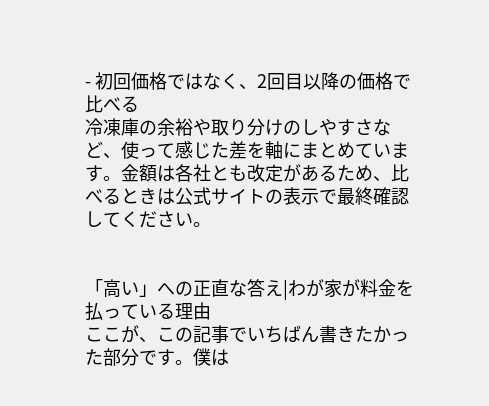- 初回価格ではなく、2回目以降の価格で比べる
冷凍庫の余裕や取り分けのしやすさなど、使って感じた差を軸にまとめています。金額は各社とも改定があるため、比べるときは公式サイトの表示で最終確認してください。


「高い」への正直な答え|わが家が料金を払っている理由
ここが、この記事でいちばん書きたかった部分です。僕は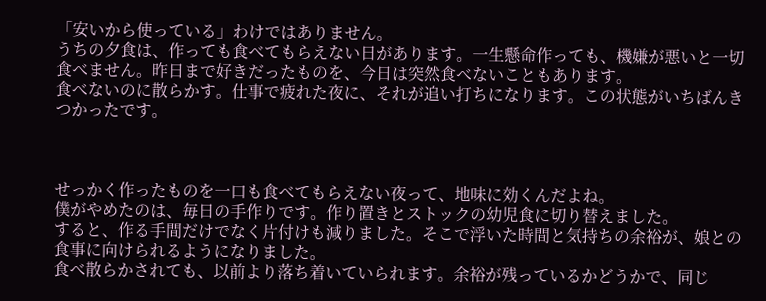「安いから使っている」わけではありません。
うちの夕食は、作っても食べてもらえない日があります。一生懸命作っても、機嫌が悪いと一切食べません。昨日まで好きだったものを、今日は突然食べないこともあります。
食べないのに散らかす。仕事で疲れた夜に、それが追い打ちになります。この状態がいちばんきつかったです。



せっかく作ったものを一口も食べてもらえない夜って、地味に効くんだよね。
僕がやめたのは、毎日の手作りです。作り置きとストックの幼児食に切り替えました。
すると、作る手間だけでなく片付けも減りました。そこで浮いた時間と気持ちの余裕が、娘との食事に向けられるようになりました。
食べ散らかされても、以前より落ち着いていられます。余裕が残っているかどうかで、同じ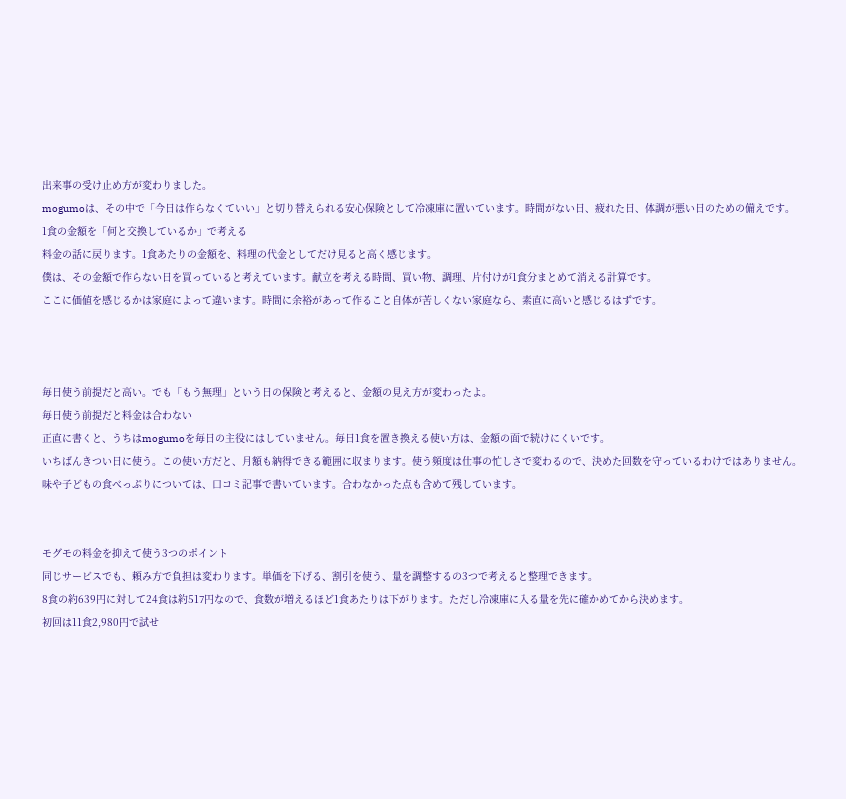出来事の受け止め方が変わりました。
mogumoは、その中で「今日は作らなくていい」と切り替えられる安心保険として冷凍庫に置いています。時間がない日、疲れた日、体調が悪い日のための備えです。
1食の金額を「何と交換しているか」で考える
料金の話に戻ります。1食あたりの金額を、料理の代金としてだけ見ると高く感じます。
僕は、その金額で作らない日を買っていると考えています。献立を考える時間、買い物、調理、片付けが1食分まとめて消える計算です。
ここに価値を感じるかは家庭によって違います。時間に余裕があって作ること自体が苦しくない家庭なら、素直に高いと感じるはずです。



毎日使う前提だと高い。でも「もう無理」という日の保険と考えると、金額の見え方が変わったよ。
毎日使う前提だと料金は合わない
正直に書くと、うちはmogumoを毎日の主役にはしていません。毎日1食を置き換える使い方は、金額の面で続けにくいです。
いちばんきつい日に使う。この使い方だと、月額も納得できる範囲に収まります。使う頻度は仕事の忙しさで変わるので、決めた回数を守っているわけではありません。
味や子どもの食べっぷりについては、口コミ記事で書いています。合わなかった点も含めて残しています。


モグモの料金を抑えて使う3つのポイント
同じサービスでも、頼み方で負担は変わります。単価を下げる、割引を使う、量を調整するの3つで考えると整理できます。
8食の約639円に対して24食は約517円なので、食数が増えるほど1食あたりは下がります。ただし冷凍庫に入る量を先に確かめてから決めます。
初回は11食2,980円で試せ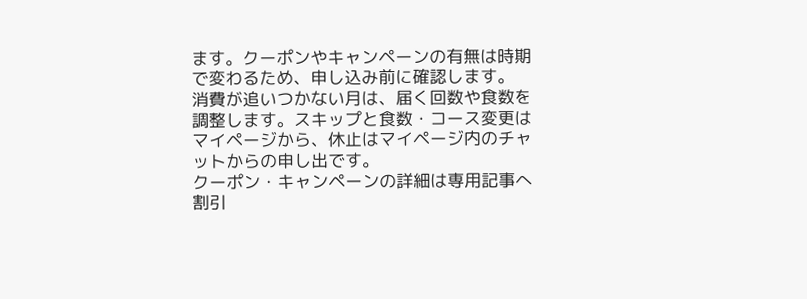ます。クーポンやキャンペーンの有無は時期で変わるため、申し込み前に確認します。
消費が追いつかない月は、届く回数や食数を調整します。スキップと食数・コース変更はマイページから、休止はマイページ内のチャットからの申し出です。
クーポン・キャンペーンの詳細は専用記事へ
割引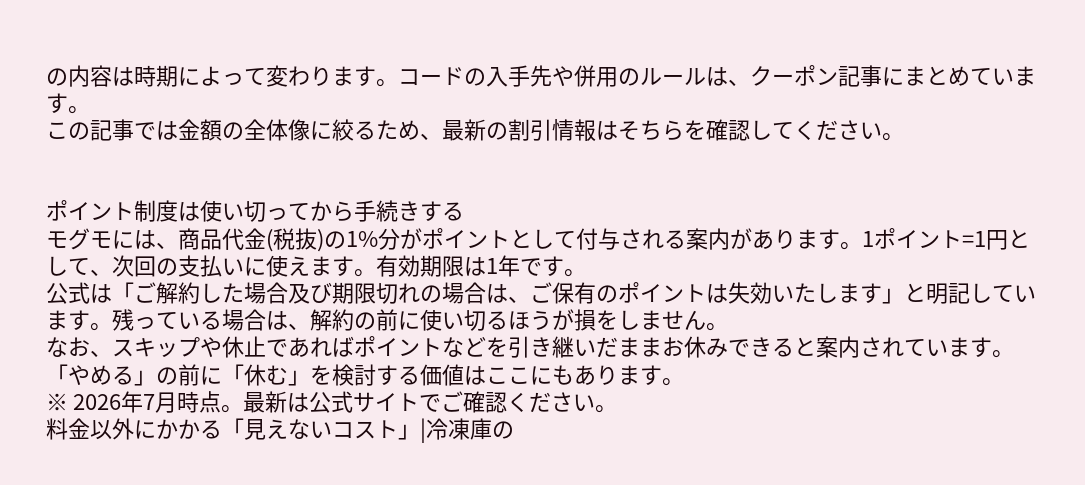の内容は時期によって変わります。コードの入手先や併用のルールは、クーポン記事にまとめています。
この記事では金額の全体像に絞るため、最新の割引情報はそちらを確認してください。


ポイント制度は使い切ってから手続きする
モグモには、商品代金(税抜)の1%分がポイントとして付与される案内があります。1ポイント=1円として、次回の支払いに使えます。有効期限は1年です。
公式は「ご解約した場合及び期限切れの場合は、ご保有のポイントは失効いたします」と明記しています。残っている場合は、解約の前に使い切るほうが損をしません。
なお、スキップや休止であればポイントなどを引き継いだままお休みできると案内されています。「やめる」の前に「休む」を検討する価値はここにもあります。
※ 2026年7月時点。最新は公式サイトでご確認ください。
料金以外にかかる「見えないコスト」|冷凍庫の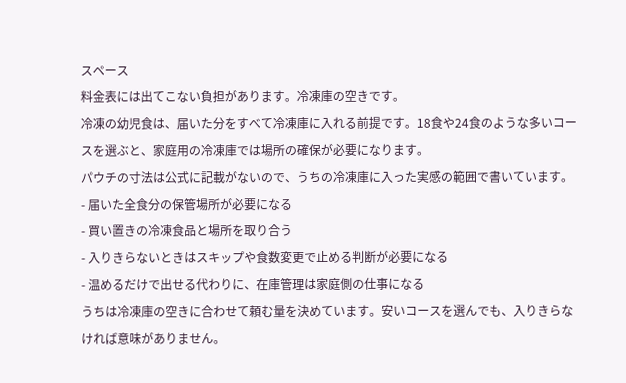スペース
料金表には出てこない負担があります。冷凍庫の空きです。
冷凍の幼児食は、届いた分をすべて冷凍庫に入れる前提です。18食や24食のような多いコースを選ぶと、家庭用の冷凍庫では場所の確保が必要になります。
パウチの寸法は公式に記載がないので、うちの冷凍庫に入った実感の範囲で書いています。
- 届いた全食分の保管場所が必要になる
- 買い置きの冷凍食品と場所を取り合う
- 入りきらないときはスキップや食数変更で止める判断が必要になる
- 温めるだけで出せる代わりに、在庫管理は家庭側の仕事になる
うちは冷凍庫の空きに合わせて頼む量を決めています。安いコースを選んでも、入りきらなければ意味がありません。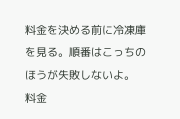料金を決める前に冷凍庫を見る。順番はこっちのほうが失敗しないよ。
料金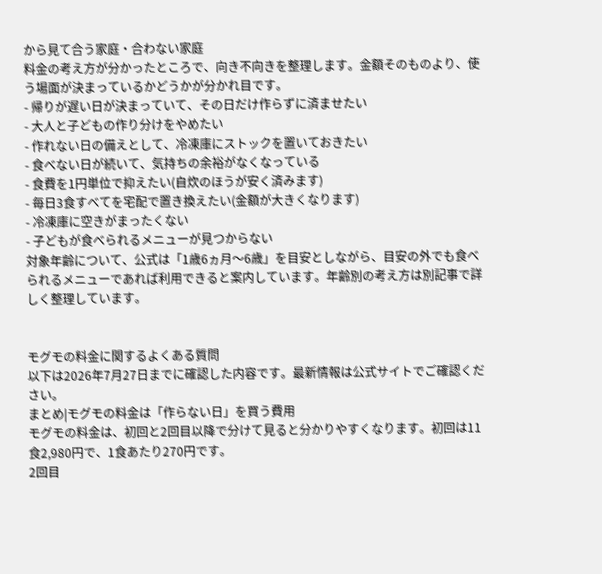から見て合う家庭・合わない家庭
料金の考え方が分かったところで、向き不向きを整理します。金額そのものより、使う場面が決まっているかどうかが分かれ目です。
- 帰りが遅い日が決まっていて、その日だけ作らずに済ませたい
- 大人と子どもの作り分けをやめたい
- 作れない日の備えとして、冷凍庫にストックを置いておきたい
- 食べない日が続いて、気持ちの余裕がなくなっている
- 食費を1円単位で抑えたい(自炊のほうが安く済みます)
- 毎日3食すべてを宅配で置き換えたい(金額が大きくなります)
- 冷凍庫に空きがまったくない
- 子どもが食べられるメニューが見つからない
対象年齢について、公式は「1歳6ヵ月〜6歳」を目安としながら、目安の外でも食べられるメニューであれば利用できると案内しています。年齢別の考え方は別記事で詳しく整理しています。


モグモの料金に関するよくある質問
以下は2026年7月27日までに確認した内容です。最新情報は公式サイトでご確認ください。
まとめ|モグモの料金は「作らない日」を買う費用
モグモの料金は、初回と2回目以降で分けて見ると分かりやすくなります。初回は11食2,980円で、1食あたり270円です。
2回目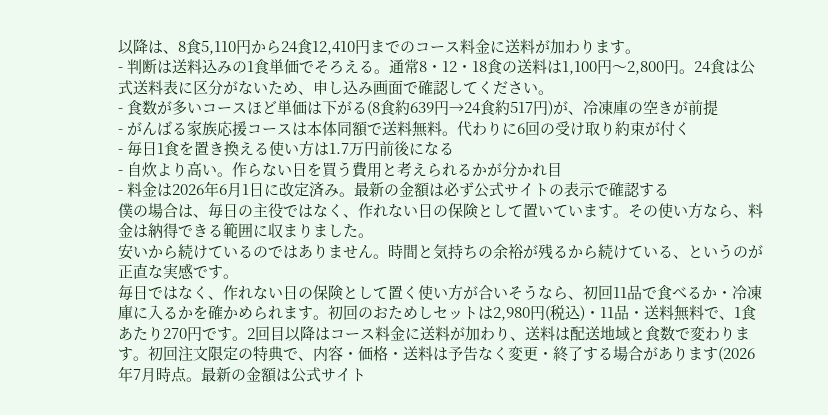以降は、8食5,110円から24食12,410円までのコース料金に送料が加わります。
- 判断は送料込みの1食単価でそろえる。通常8・12・18食の送料は1,100円〜2,800円。24食は公式送料表に区分がないため、申し込み画面で確認してください。
- 食数が多いコースほど単価は下がる(8食約639円→24食約517円)が、冷凍庫の空きが前提
- がんばる家族応援コースは本体同額で送料無料。代わりに6回の受け取り約束が付く
- 毎日1食を置き換える使い方は1.7万円前後になる
- 自炊より高い。作らない日を買う費用と考えられるかが分かれ目
- 料金は2026年6月1日に改定済み。最新の金額は必ず公式サイトの表示で確認する
僕の場合は、毎日の主役ではなく、作れない日の保険として置いています。その使い方なら、料金は納得できる範囲に収まりました。
安いから続けているのではありません。時間と気持ちの余裕が残るから続けている、というのが正直な実感です。
毎日ではなく、作れない日の保険として置く使い方が合いそうなら、初回11品で食べるか・冷凍庫に入るかを確かめられます。初回のおためしセットは2,980円(税込)・11品・送料無料で、1食あたり270円です。2回目以降はコース料金に送料が加わり、送料は配送地域と食数で変わります。初回注文限定の特典で、内容・価格・送料は予告なく変更・終了する場合があります(2026年7月時点。最新の金額は公式サイト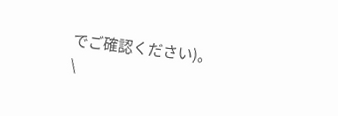でご確認ください)。
\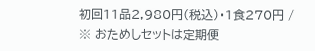初回11品2,980円(税込)・1食270円 /
※ おためしセットは定期便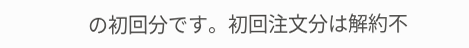の初回分です。初回注文分は解約不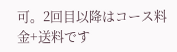可。2回目以降はコース料金+送料です